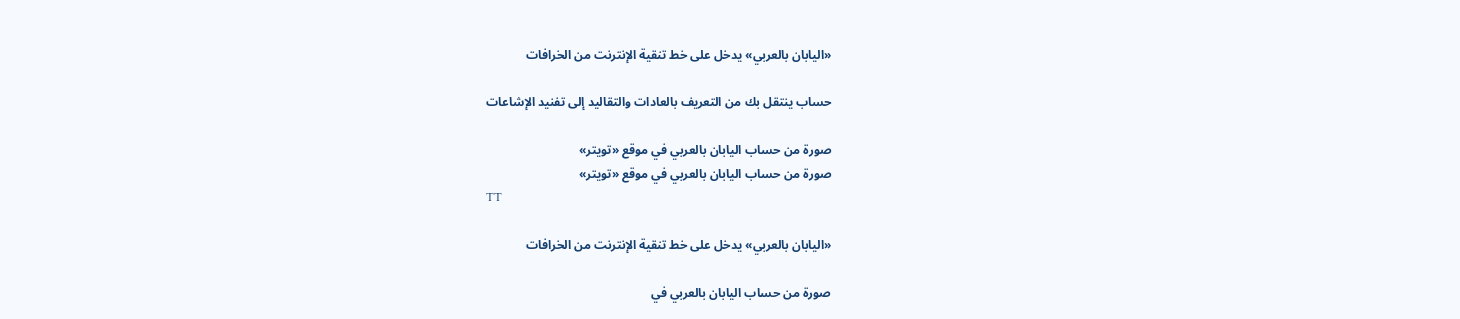«اليابان بالعربي» يدخل على خط تنقية الإنترنت من الخرافات

حساب ينتقل بك من التعريف بالعادات والتقاليد إلى تفنيد الإشاعات

صورة من حساب اليابان بالعربي في موقع «تويتر»
صورة من حساب اليابان بالعربي في موقع «تويتر»
TT

«اليابان بالعربي» يدخل على خط تنقية الإنترنت من الخرافات

صورة من حساب اليابان بالعربي في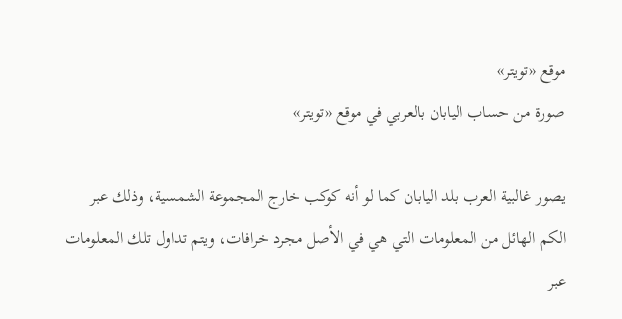موقع «تويتر»
صورة من حساب اليابان بالعربي في موقع «تويتر»

يصور غالبية العرب بلد اليابان كما لو أنه كوكب خارج المجموعة الشمسية، وذلك عبر الكم الهائل من المعلومات التي هي في الأصل مجرد خرافات، ويتم تداول تلك المعلومات عبر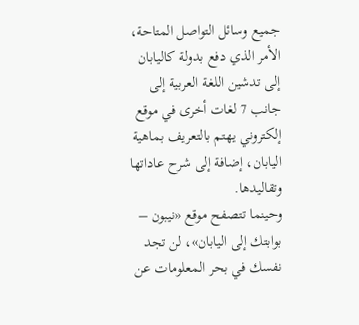جميع وسائل التواصل المتاحة، الأمر الذي دفع بدولة كاليابان إلى تدشين اللغة العربية إلى جانب 7 لغات أخرى في موقع إلكتروني يهتم بالتعريف بماهية اليابان، إضافة إلى شرح عاداتها وتقاليدها.
وحينما تتصفح موقع «نيبون – بوابتك إلى اليابان»، لن تجد نفسك في بحر المعلومات عن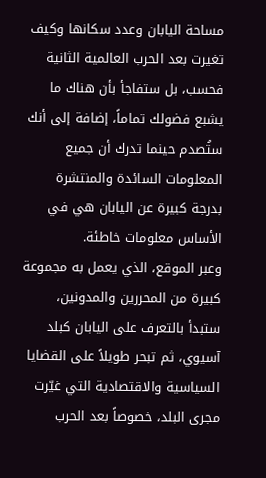مساحة اليابان وعدد سكانها وكيف تغيرت بعد الحرب العالمية الثانية فحسب، بل ستفاجأ بأن هناك ما يشبع فضولك تماماً، إضافة إلى أنك ستُصدم حينما تدرك أن جميع المعلومات السائدة والمنتشرة بدرجة كبيرة عن اليابان هي في الأساس معلومات خاطئة.
وعبر الموقع، الذي يعمل به مجموعة كبيرة من المحررين والمدونين، ستبدأ بالتعرف على اليابان كبلد آسيوي، ثم تبحر طويلاً على القضايا السياسية والاقتصادية التي غيّرت مجرى البلد، خصوصاً بعد الحرب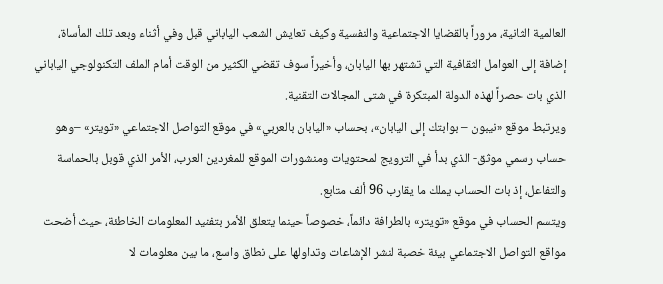العالمية الثانية، مروراً بالقضايا الاجتماعية والنفسية وكيف تعايش الشعب الياباني قبل وفي أثناء وبعد تلك المأساة، إضافة إلى العوامل الثقافية التي تشتهر بها اليابان، وأخيراً سوف تقضي الكثير من الوقت أمام الملف التكنولوجي الياباني الذي بات حصراً لهذه الدولة المبتكرة في شتى المجالات التقنية.
ويرتبط موقع «نيبون – بوابتك إلى اليابان»، بحساب «اليابان بالعربي» في موقع التواصل الاجتماعي «تويتر» –وهو حساب رسمي موثق- الذي بدأ في الترويج لمحتويات ومنشورات الموقع للمغردين العرب، الأمر الذي قوبل بالحماسة والتفاعل، إذ بات الحساب يملك ما يقارب 96 ألف متابع.
ويتسم الحساب في موقع «تويتر» بالطرافة دائماً، خصوصاً حينما يتعلق الأمر بتفنيد المعلومات الخاطئة، حيث أضحت مواقع التواصل الاجتماعي بيئة خصبة لنشر الإشاعات وتداولها على نطاق واسع، ما بين معلومات لا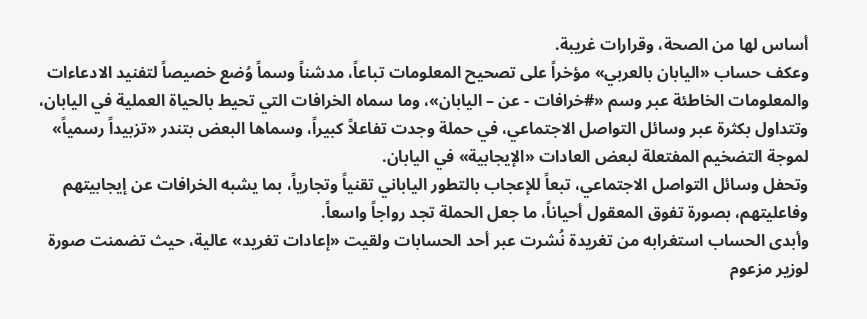أساس لها من الصحة، وقرارات غريبة.
وعكف حساب «اليابان بالعربي» مؤخراً على تصحيح المعلومات تباعاً، مدشناً وسماً وُضع خصيصاً لتفنيد الادعاءات والمعلومات الخاطئة عبر وسم «#خرافات - عن – اليابان»، وما سماه الخرافات التي تحیط بالحیاة العملیة في الیابان، وتتداول بكثرة عبر وسائل التواصل الاجتماعي، في حملة وجدت تفاعلاً كبیراً، وسماھا البعض بتندر «تزبیداً رسمیاً» لموجة التضخیم المفتعلة لبعض العادات «الإيجابیة» في الیابان.
وتحفل وسائل التواصل الاجتماعي، تبعاً للإعجاب بالتطور الیاباني تقنیاً وتجارياً، بما يشبه الخرافات عن إيجابیتهم وفاعلیتهم، بصورة تفوق المعقول أحیاناً، ما جعل الحملة تجد رواجاً واسعاً.
وأبدى الحساب استغرابه من تغريدة نُشرت عبر أحد الحسابات ولقیت «إعادات تغريد» عالية، حيث تضمنت صورة لوزير مزعوم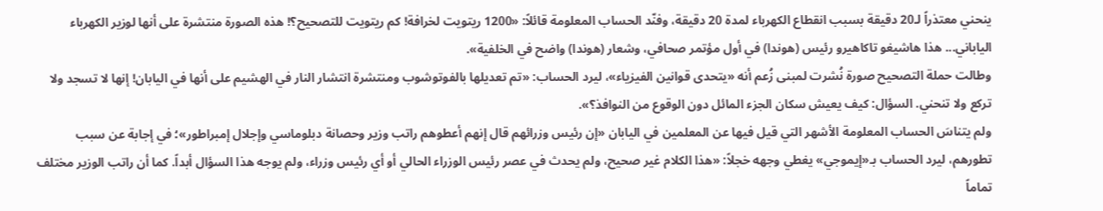ينحني معتذراً لـ20 دقیقة بسبب انقطاع الكهرباء لمدة 20 دقیقة، وفنّد الحساب المعلومة قائلاً: «1200 ريتويت لخرافة! كم ريتويت للتصحیح؟! هذه الصورة منتشرة على أنها لوزير الكهرباء الیاباني... ھذا هاشیغو تاكاهيرو رئیس (هوندا) في أول مؤتمر صحافي، وشعار (هوندا) واضح في الخلفیة».
وطالت حملة التصحیح صورة نُشرت لمبنى زُعم أنه «يتحدى قوانین الفیزياء»، لیرد الحساب: «تم تعديلها بالفوتوشوب ومنتشرة انتشار النار في الهشیم على أنها في الیابان! إنها لا تسجد ولا تركع ولا تنحني. السؤال: كیف يعیش سكان الجزء المائل دون الوقوع من النوافذ؟».
ولم يتناسَ الحساب المعلومة الأشهر التي قيل فيها عن المعلمین في الیابان «إن رئیس وزرائهم قال إنهم أعطوهم راتب وزير وحصانة دبلوماسي وإجلال إمبراطور»؛ في إجابة عن سبب تطورهم، لیرد الحساب بـ«إيموجي» يغطي وجهه خجلاً: «هذا الكلام غیر صحیح، ولم يحدث في عصر رئیس الوزراء الحالي أو أي رئیس وزراء، ولم يوجه هذا السؤال أبداً. كما أن راتب الوزير مختلف تماماً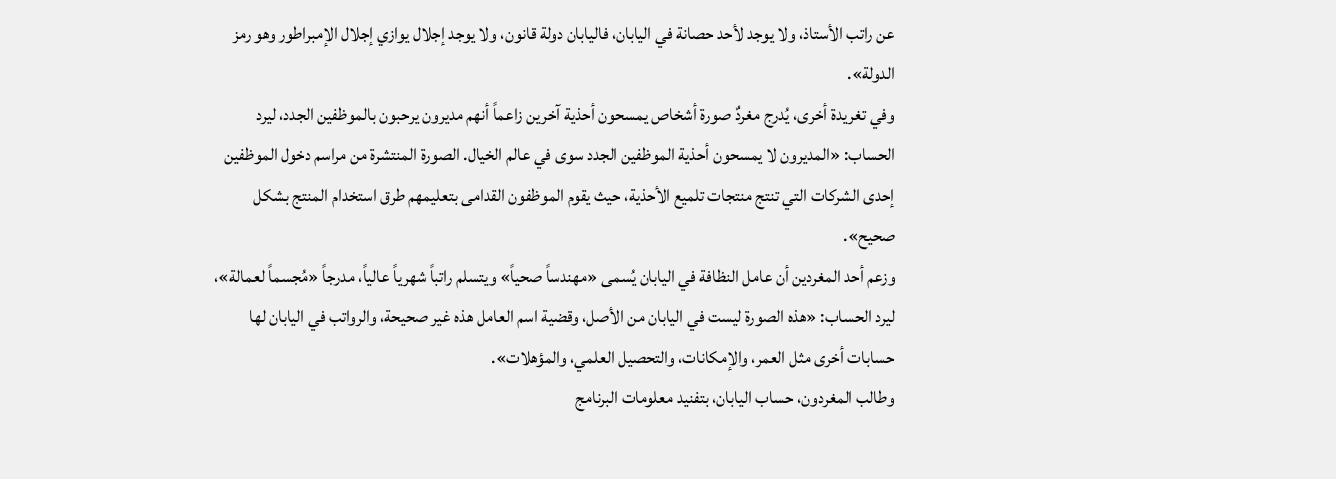عن راتب الأستاذ، ولا يوجد لأحد حصانة في الیابان، فالیابان دولة قانون، ولا يوجد إجلال يوازي إجلال الإمبراطور وهو رمز الدولة».
وفي تغريدة أخرى، يُدرج مغردٌ صورة أشخاص يمسحون أحذية آخرين زاعماً أنهم مديرون يرحبون بالموظفین الجدد، لیرد الحساب: «المديرون لا يمسحون أحذية الموظفین الجدد سوى في عالم الخیال. الصورة المنتشرة من مراسم دخول الموظفین إحدى الشركات التي تنتج منتجات تلمیع الأحذية، حیث يقوم الموظفون القدامى بتعلیمهم طرق استخدام المنتج بشكل صحیح».
وزعم أحد المغردين أن عامل النظافة في اليابان يُسمى «مهندساً صحیاً» ويتسلم راتباً شهرياً عالیاً، مدرجاً «مُجسماً لعمالة»، لیرد الحساب: «هذه الصورة لیست في الیابان من الأصل، وقضیة اسم العامل هذه غیر صحیحة، والرواتب في الیابان لها حسابات أخرى مثل العمر، والإمكانات، والتحصیل العلمي، والمؤهلات».
وطالب المغردون، حساب اليابان، بتفنيد معلومات البرنامج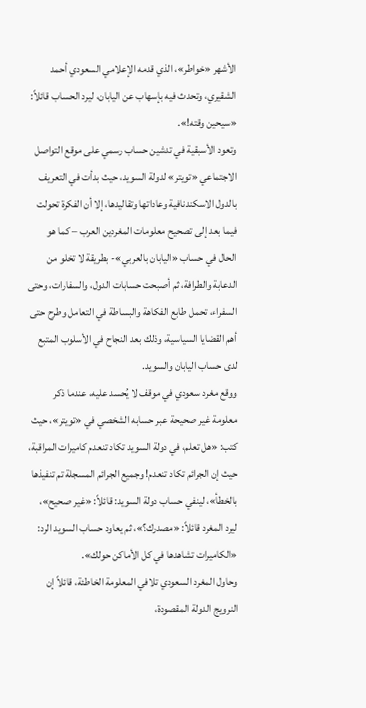الأشهر «خواطر»، الذي قدمه الإعلامي السعودي أحمد الشقيري، وتحدث فيه بإسهاب عن اليابان، ليرد الحساب قائلاً: «سيحين وقته!».
وتعود الأسبقية في تدشين حساب رسمي على موقع التواصل الاجتماعي «تويتر» لدولة السويد، حيث بدأت في التعريف بالدول الاسكندنافية وعاداتها وتقاليدها، إلا أن الفكرة تحولت فيما بعد إلى تصحيح معلومات المغردين العرب – كما هو الحال في حساب «اليابان بالعربي»- بطريقة لا تخلو من الدعابة والطرافة، ثم أصبحت حسابات الدول، والسفارات، وحتى السفراء، تحمل طابع الفكاهة والبساطة في التعامل وطرح حتى أهم القضايا السياسية، وذلك بعد النجاح في الأسلوب المتبع لدى حساب اليابان والسويد.
ووقع مغرد سعودي في موقف لا يُحسد عليه، عندما ذكر معلومة غير صحيحة عبر حسابه الشخصي في «تويتر»، حيث كتب: «هل تعلم، في دولة السويد تكاد تنعدم كاميرات المراقبة، حيث إن الجرائم تكاد تنعدم! وجميع الجرائم المسجلة تم تنفيذها بالخطأ»، لينفي حساب دولة السويد: قائلاً: «غير صحيح»، ليرد المغرد قائلاً: «مصدرك؟»، ثم يعاود حساب السويد الرد: «الكاميرات تشاهدها في كل الأماكن حولك».
وحاول المغرد السعودي تلافي المعلومة الخاطئة، قائلاً إن النرويج الدولة المقصودة،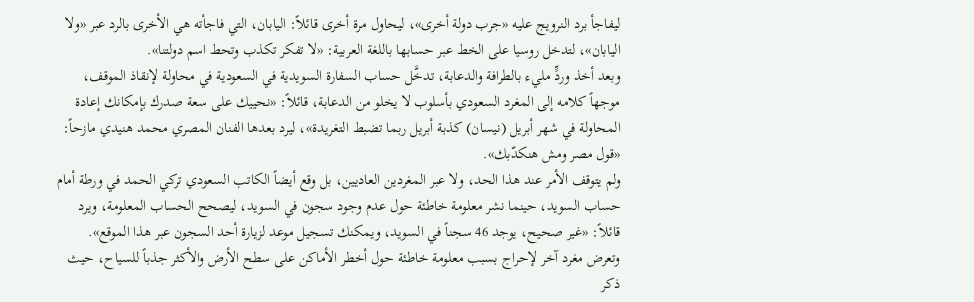ليفاجأ برد النرويج عليه «جرب دولة أخرى»، ليحاول مرة أخرى قائلاً: اليابان، التي فاجأته هي الأخرى بالرد عبر «ولا اليابان»، لتدخل روسيا على الخط عبر حسابها باللغة العربية: «لا تفكر تكذب وتحط اسم دولتنا».
وبعد أخذ وردٍّ مليء بالطرافة والدعابة، تدخَّل حساب السفارة السويدية في السعودية في محاولة لإنقاذ الموقف، موجهاً كلامه إلى المغرد السعودي بأسلوب لا يخلو من الدعابة، قائلاً: «نحييك على سعة صدرك بإمكانك إعادة المحاولة في شهر أبريل (نيسان) كذبة أبريل ربما تضبط التغريدة»، ليرد بعدها الفنان المصري محمد هنيدي مازحاً: «قول مصر ومش هنكدّبك».
ولم يتوقف الأمر عند هذا الحد، ولا عبر المغردين العاديين، بل وقع أيضاً الكاتب السعودي تركي الحمد في ورطة أمام حساب السويد، حينما نشر معلومة خاطئة حول عدم وجود سجون في السويد، ليصحح الحساب المعلومة، ويرد قائلاً: «غير صحيح، يوجد 46 سجناً في السويد، ويمكنك تسجيل موعد لزيارة أحد السجون عبر هذا الموقع».
وتعرض مغرد آخر لإحراج بسبب معلومة خاطئة حول أخطر الأماكن على سطح الأرض والأكثر جذباً للسياح، حيث ذكر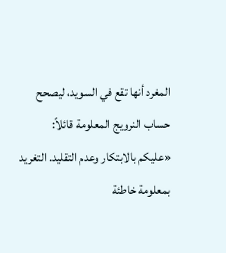المغرد أنها تقع في السويد، ليصحح حساب النرويج المعلومة قائلاً: «عليكم بالابتكار وعدم التقليد. التغريد بمعلومة خاطئة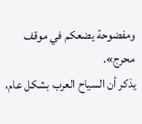ومفضوحة يضعكم في موقف محرج».
يذكر أن السياح العرب بشكل عام،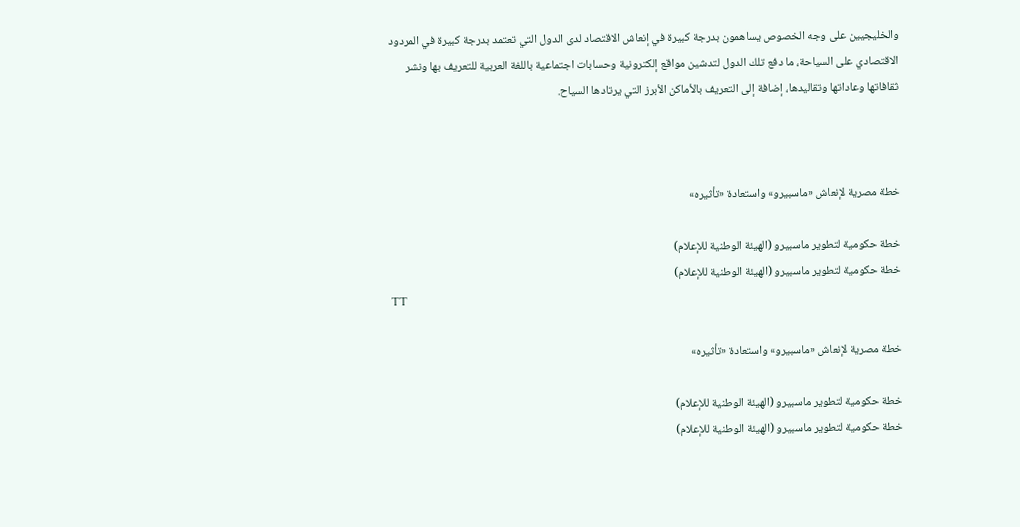والخليجيين على وجه الخصوص يساهمون بدرجة كبيرة في إنعاش الاقتصاد لدى الدول التي تعتمد بدرجة كبيرة في المردود الاقتصادي على السياحة، ما دفع تلك الدول لتدشين مواقع إلكترونية وحسابات اجتماعية باللغة العربية للتعريف بها ونشر ثقافاتها وعاداتها وتقاليدها، إضافة إلى التعريف بالأماكن الأبرز التي يرتادها السياح.



خطة مصرية لإنعاش «ماسبيرو» واستعادة «تأثيره»

خطة حكومية لتطوير ماسبيرو (الهيئة الوطنية للإعلام)
خطة حكومية لتطوير ماسبيرو (الهيئة الوطنية للإعلام)
TT

خطة مصرية لإنعاش «ماسبيرو» واستعادة «تأثيره»

خطة حكومية لتطوير ماسبيرو (الهيئة الوطنية للإعلام)
خطة حكومية لتطوير ماسبيرو (الهيئة الوطنية للإعلام)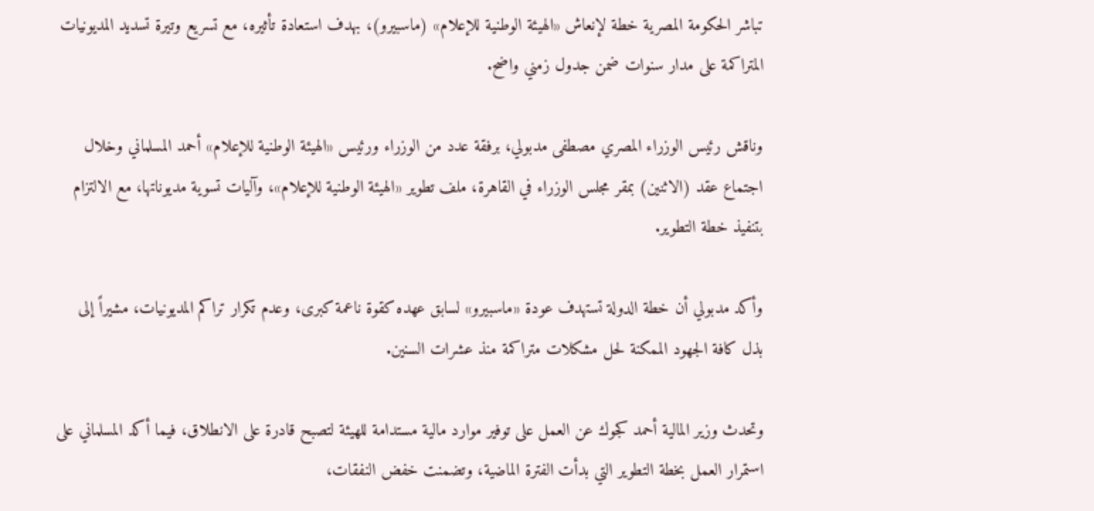تباشر الحكومة المصرية خطة لإنعاش «الهيئة الوطنية للإعلام» (ماسبيرو)، بهدف استعادة تأثيره، مع تسريع وتيرة تسديد المديونيات المتراكمة على مدار سنوات ضمن جدول زمني واضح.

وناقش رئيس الوزراء المصري مصطفى مدبولي، برفقة عدد من الوزراء ورئيس «الهيئة الوطنية للإعلام» أحمد المسلماني وخلال اجتماع عقد (الاثنين) بمقر مجلس الوزراء في القاهرة، ملف تطوير «الهيئة الوطنية للإعلام»، وآليات تسوية مديوناتها، مع الالتزام بتنفيذ خطة التطوير.

وأكد مدبولي أن خطة الدولة تستهدف عودة «ماسبيرو» لسابق عهده كقوة ناعمة كبرى، وعدم تكرار تراكم المديونيات، مشيراً إلى بذل كافة الجهود الممكنة لحل مشكلات متراكمة منذ عشرات السنين.

وتحدث وزير المالية أحمد كجوك عن العمل على توفير موارد مالية مستدامة للهيئة لتصبح قادرة على الانطلاق، فيما أكد المسلماني على استمرار العمل بخطة التطوير التي بدأت الفترة الماضية، وتضمنت خفض النفقات،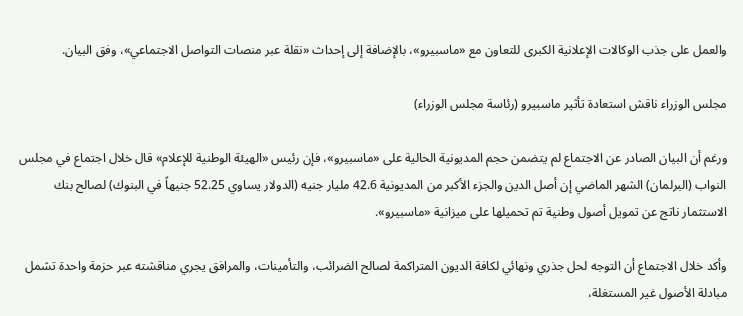والعمل على جذب الوكالات الإعلانية الكبرى للتعاون مع «ماسبيرو»، بالإضافة إلى إحداث «نقلة عبر منصات التواصل الاجتماعي»، وفق البيان.

مجلس الوزراء ناقش استعادة تأثير ماسبيرو (رئاسة مجلس الوزراء)

ورغم أن البيان الصادر عن الاجتماع لم يتضمن حجم المديونية الحالية على «ماسبيرو»، فإن رئيس «الهيئة الوطنية للإعلام» قال خلال اجتماع في مجلس النواب (البرلمان) الشهر الماضي إن أصل الدين والجزء الأكبر من المديونية 42.6 مليار جنيه (الدولار يساوي 52.25 جنيهاً في البنوك) لصالح بنك الاستثمار ناتج عن تمويل أصول وطنية تم تحميلها على ميزانية «ماسبيرو».

وأكد خلال الاجتماع أن التوجه لحل جذري ونهائي لكافة الديون المتراكمة لصالح الضرائب، والتأمينات، والمرافق يجري مناقشته عبر حزمة واحدة تشمل مبادلة الأصول غير المستغلة،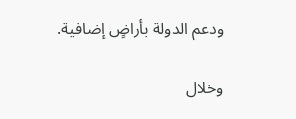ودعم الدولة بأراضٍ إضافية.

وخلال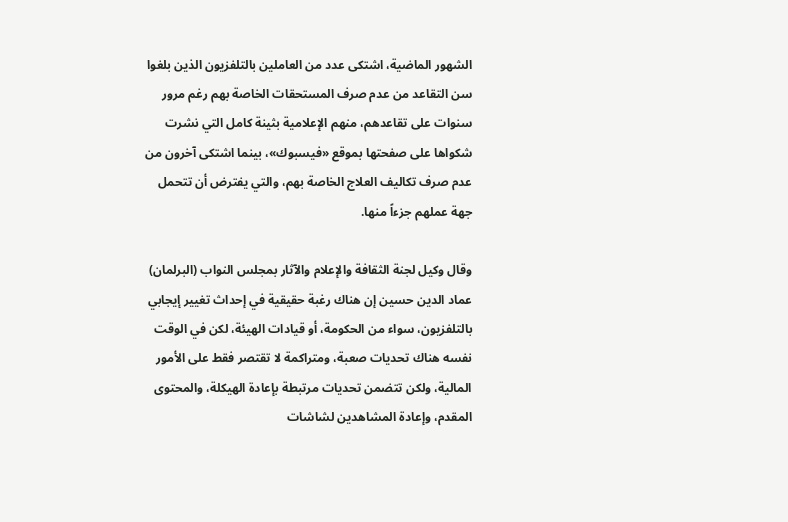الشهور الماضية، اشتكى عدد من العاملين بالتلفزيون الذين بلغوا سن التقاعد من عدم صرف المستحقات الخاصة بهم رغم مرور سنوات على تقاعدهم، منهم الإعلامية بثينة كامل التي نشرت شكواها على صفحتها بموقع «فيسبوك»، بينما اشتكى آخرون من عدم صرف تكاليف العلاج الخاصة بهم، والتي يفترض أن تتحمل جهة عملهم جزءاً منها.

وقال وكيل لجنة الثقافة والإعلام والآثار بمجلس النواب (البرلمان) عماد الدين حسين إن هناك رغبة حقيقية في إحداث تغيير إيجابي بالتلفزيون، سواء من الحكومة، أو قيادات الهيئة، لكن في الوقت نفسه هناك تحديات صعبة، ومتراكمة لا تقتصر فقط على الأمور المالية، ولكن تتضمن تحديات مرتبطة بإعادة الهيكلة، والمحتوى المقدم، وإعادة المشاهدين لشاشات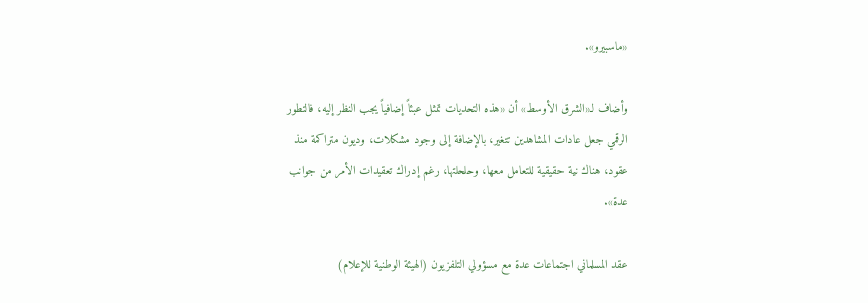«ماسبيرو».

وأضاف لـ«الشرق الأوسط» أن «هذه التحديات تمثل عبئاً إضافياً يجب النظر إليه، فالتطور الرقمي جعل عادات المشاهدين تتغير، بالإضافة إلى وجود مشكلات، وديون متراكمة منذ عقود، هناك نية حقيقية للتعامل معها، وحلحلتها، رغم إدراك تعقيدات الأمر من جوانب عدة».

عقد المسلماني اجتماعات عدة مع مسؤولي التلفزيون (الهيئة الوطنية للإعلام)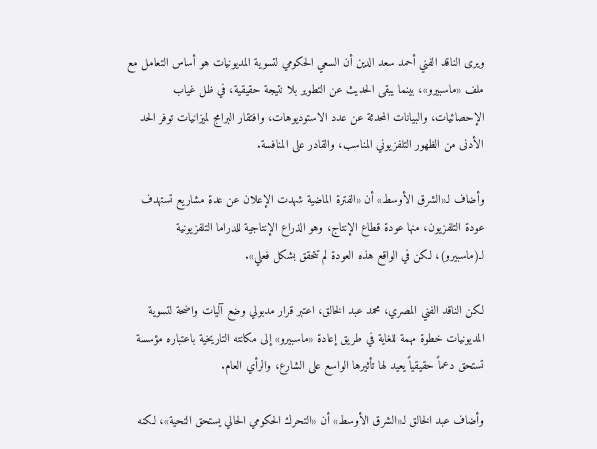ويرى الناقد الفني أحمد سعد الدين أن السعي الحكومي لتسوية المديونيات هو أساس التعامل مع ملف «ماسبيرو»، بينما يبقى الحديث عن التطوير بلا نتيجة حقيقية، في ظل غياب الإحصائيات، والبيانات المحدثة عن عدد الاستوديوهات، وافتقار البرامج لميزانيات توفر الحد الأدنى من الظهور التلفزيوني المناسب، والقادر على المنافسة.

وأضاف لـ«الشرق الأوسط» أن «الفترة الماضية شهدت الإعلان عن عدة مشاريع تستهدف عودة التلفزيون، منها عودة قطاع الإنتاج، وهو الذراع الإنتاجية للدراما التلفزيونية لـ(ماسبيرو)، لكن في الواقع هذه العودة لم تتحقق بشكل فعلي».

لكن الناقد الفني المصري، محمد عبد الخالق، اعتبر قرار مدبولي وضع آليات واضحة لتسوية المديونيات خطوة مهمة للغاية في طريق إعادة «ماسبيرو» إلى مكانته التاريخية باعتباره مؤسسة تستحق دعماً حقيقياً يعيد لها تأثيرها الواسع على الشارع، والرأي العام.

وأضاف عبد الخالق لـ«الشرق الأوسط» أن «التحرك الحكومي الحالي يستحق التحية»، لكنه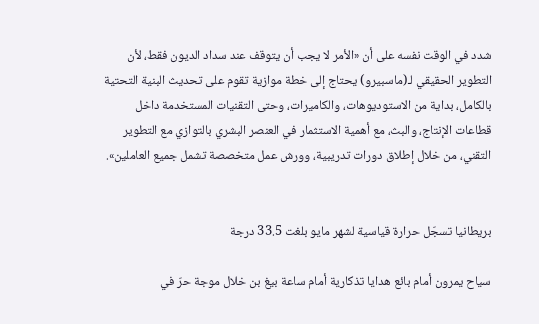شدد في الوقت نفسه على أن «الأمر لا يجب أن يتوقف عند سداد الديون فقط، لأن التطوير الحقيقي لـ(ماسبيرو) يحتاج إلى خطة موازية تقوم على تحديث البنية التحتية بالكامل، بداية من الاستوديوهات، والكاميرات، وحتى التقنيات المستخدمة داخل قطاعات الإنتاج، والبث، مع أهمية الاستثمار في العنصر البشري بالتوازي مع التطوير التقني، من خلال إطلاق دورات تدريبية، وورش عمل متخصصة تشمل جميع العاملين».


بريطانيا تسجّل حرارة قياسية لشهر مايو بلغت 33.5 درجة

سياح يمرون أمام بائع هدايا تذكارية أمام ساعة بيغ بن خلال موجة حرّ في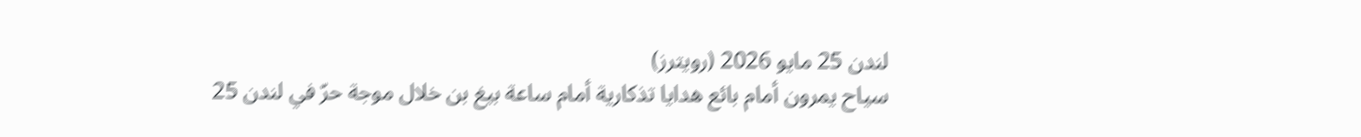لندن 25 مايو 2026 (رويترز)
سياح يمرون أمام بائع هدايا تذكارية أمام ساعة بيغ بن خلال موجة حرّ في لندن 25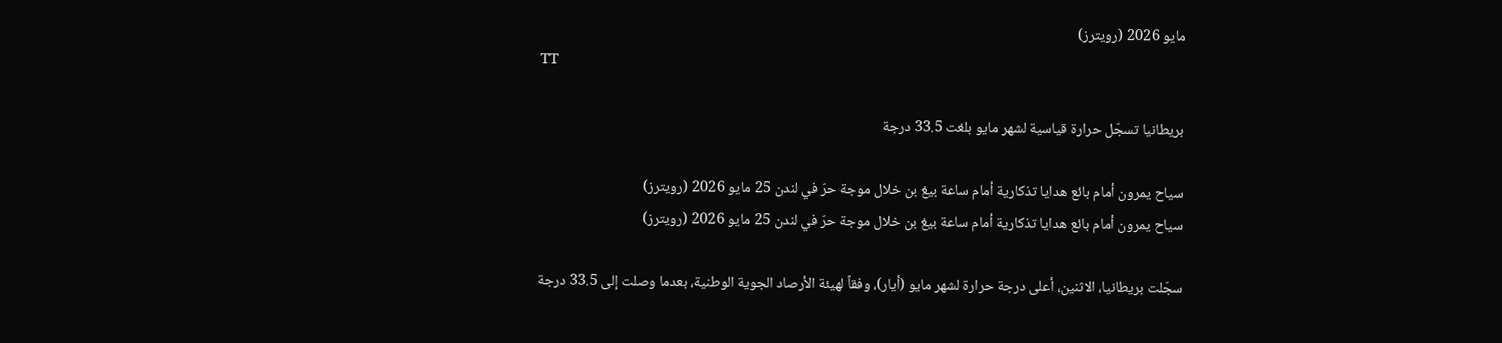مايو 2026 (رويترز)
TT

بريطانيا تسجّل حرارة قياسية لشهر مايو بلغت 33.5 درجة

سياح يمرون أمام بائع هدايا تذكارية أمام ساعة بيغ بن خلال موجة حرّ في لندن 25 مايو 2026 (رويترز)
سياح يمرون أمام بائع هدايا تذكارية أمام ساعة بيغ بن خلال موجة حرّ في لندن 25 مايو 2026 (رويترز)

سجّلت بريطانيا، الاثنين، أعلى درجة حرارة لشهر مايو (أيار)، وفقاً لهيئة الأرصاد الجوية الوطنية، بعدما وصلت إلى 33.5 درجة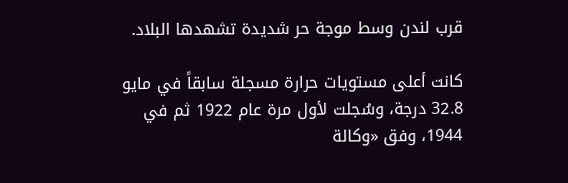قرب لندن وسط موجة حر شديدة تشهدها البلاد.

كانت أعلى مستويات حرارة مسجلة سابقاً في مايو 32.8 درجة، وسُجلت لأول مرة عام 1922 ثم في 1944، وفق «وكالة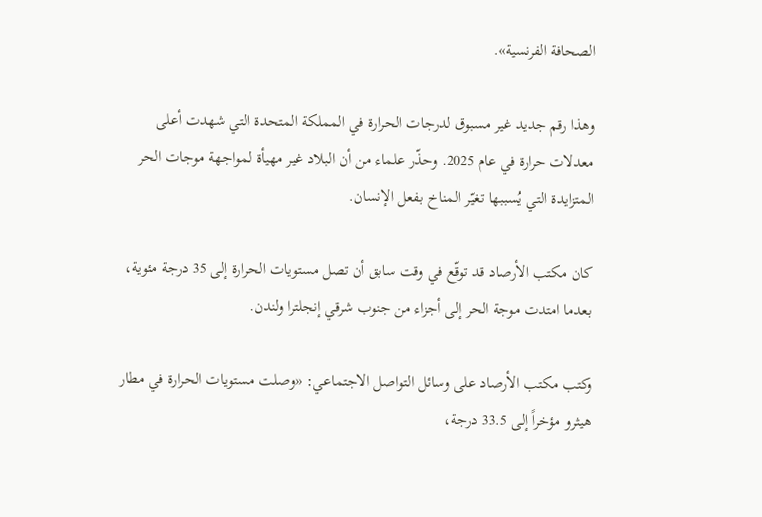الصحافة الفرنسية».

وهذا رقم جديد غير مسبوق لدرجات الحرارة في المملكة المتحدة التي شهدت أعلى معدلات حرارة في عام 2025. وحذّر علماء من أن البلاد غير مهيأة لمواجهة موجات الحر المتزايدة التي يُسببها تغيّر المناخ بفعل الإنسان.

كان مكتب الأرصاد قد توقّع في وقت سابق أن تصل مستويات الحرارة إلى 35 درجة مئوية، بعدما امتدت موجة الحر إلى أجزاء من جنوب شرقي إنجلترا ولندن.

وكتب مكتب الأرصاد على وسائل التواصل الاجتماعي: «وصلت مستويات الحرارة في مطار هيثرو مؤخراً إلى 33.5 درجة،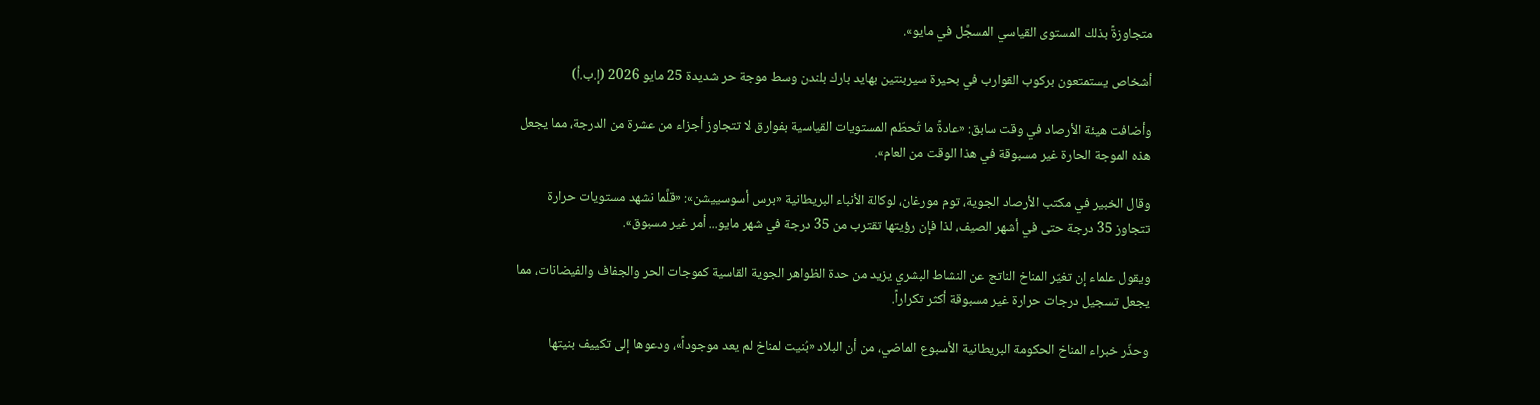متجاوزةً بذلك المستوى القياسي المسجَّل في مايو».

أشخاص يستمتعون بركوب القوارب في بحيرة سيربنتين بهايد بارك بلندن وسط موجة حر شديدة 25 مايو 2026 (إ.ب.أ)

وأضافت هيئة الأرصاد في وقت سابق: «عادةً ما تُحطّم المستويات القياسية بفوارق لا تتجاوز أجزاء من عشرة من الدرجة، مما يجعل هذه الموجة الحارة غير مسبوقة في هذا الوقت من العام».

وقال الخبير في مكتب الأرصاد الجوية، توم مورغان، لوكالة الأنباء البريطانية «برس أسوسييشن»: «قلَّما نشهد مستويات حرارة تتجاوز 35 درجة حتى في أشهر الصيف، لذا فإن رؤيتها تقترب من 35 درجة في شهر مايو... أمر غير مسبوق».

ويقول علماء إن تغيّر المناخ الناتج عن النشاط البشري يزيد من حدة الظواهر الجوية القاسية كموجات الحر والجفاف والفيضانات، مما يجعل تسجيل درجات حرارة غير مسبوقة أكثر تكراراً.

وحذّر خبراء المناخ الحكومة البريطانية الأسبوع الماضي، من أن البلاد «بُنيت لمناخ لم يعد موجوداً»، ودعوها إلى تكييف بنيتها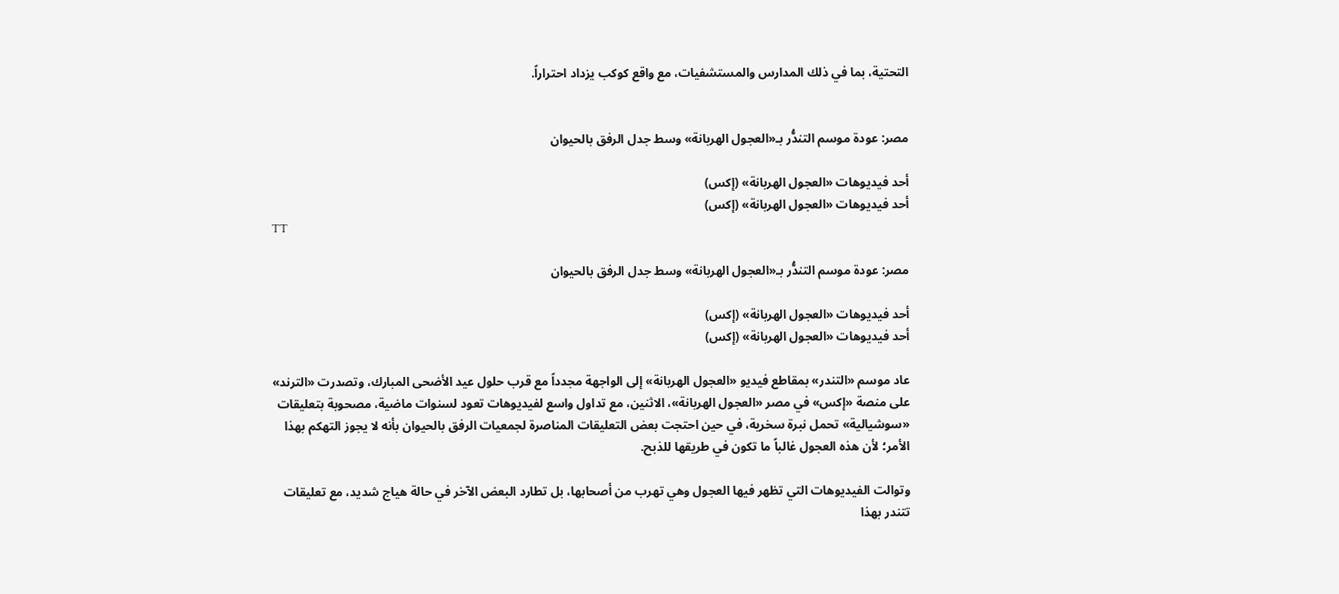التحتية، بما في ذلك المدارس والمستشفيات، مع واقع كوكب يزداد احتراراً.


مصر: عودة موسم التندُّر بـ«العجول الهربانة» وسط جدل الرفق بالحيوان

أحد فيديوهات «العجول الهربانة» (إكس)
أحد فيديوهات «العجول الهربانة» (إكس)
TT

مصر: عودة موسم التندُّر بـ«العجول الهربانة» وسط جدل الرفق بالحيوان

أحد فيديوهات «العجول الهربانة» (إكس)
أحد فيديوهات «العجول الهربانة» (إكس)

عاد موسم «التندر» بمقاطع فيديو «العجول الهربانة» إلى الواجهة مجدداً مع قرب حلول عيد الأضحى المبارك، وتصدرت «الترند» على منصة «إكس» في مصر «العجول الهربانة»، الاثنين، مع تداول واسع لفيديوهات تعود لسنوات ماضية، مصحوبة بتعليقات «سوشيالية» تحمل نبرة سخرية، في حين احتجت بعض التعليقات المناصرة لجمعيات الرفق بالحيوان بأنه لا يجوز التهكم بهذا الأمر؛ لأن هذه العجول غالباً ما تكون في طريقها للذبح.

وتوالت الفيديوهات التي تظهر فيها العجول وهي تهرب من أصحابها، بل تطارد البعض الآخر في حالة هياج شديد، مع تعليقات تتندر بهذا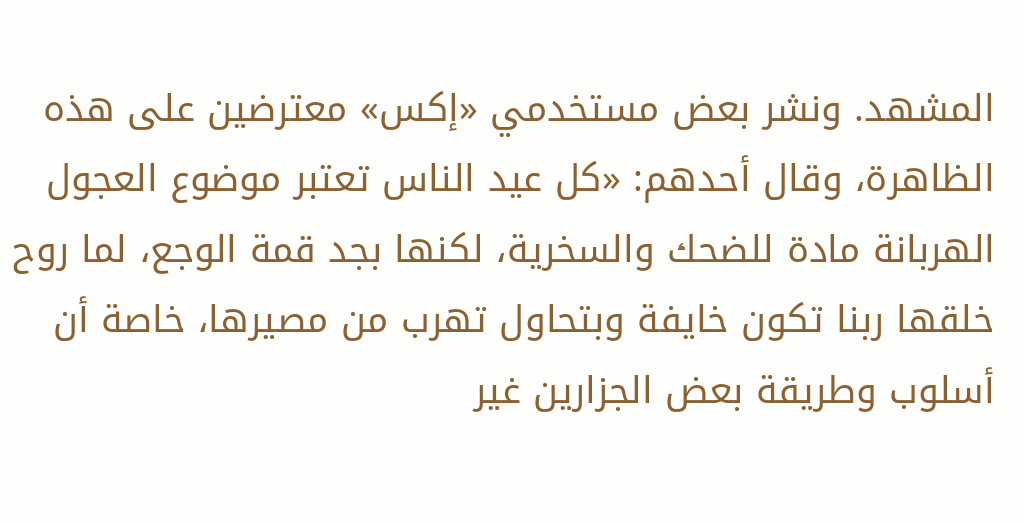المشهد. ونشر بعض مستخدمي «إكس» معترضين على هذه الظاهرة، وقال أحدهم: «كل عيد الناس تعتبر موضوع العجول الهربانة مادة للضحك والسخرية، لكنها بجد قمة الوجع، لما روح خلقها ربنا تكون خايفة وبتحاول تهرب من مصيرها، خاصة أن أسلوب وطريقة بعض الجزارين غير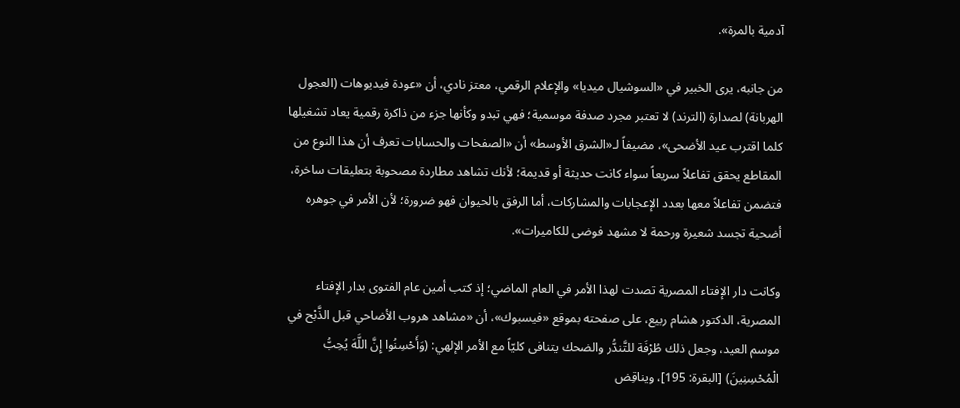آدمية بالمرة».

من جانبه، يرى الخبير في «السوشيال ميديا» والإعلام الرقمي، معتز نادي، أن «عودة فيديوهات (العجول الهربانة) لصدارة (الترند) لا تعتبر مجرد صدفة موسمية؛ فهي تبدو وكأنها جزء من ذاكرة رقمية يعاد تشغيلها كلما اقترب عيد الأضحى»، مضيفاً لـ«الشرق الأوسط» أن «الصفحات والحسابات تعرف أن هذا النوع من المقاطع يحقق تفاعلاً سريعاً سواء كانت حديثة أو قديمة؛ لأنك تشاهد مطاردة مصحوبة بتعليقات ساخرة، فتضمن تفاعلاً معها بعدد الإعجابات والمشاركات، أما الرفق بالحيوان فهو ضرورة؛ لأن الأمر في جوهره أضحية تجسد شعيرة ورحمة لا مشهد فوضى للكاميرات».

وكانت دار الإفتاء المصرية تصدت لهذا الأمر في العام الماضي؛ إذ كتب أمين عام الفتوى بدار الإفتاء المصرية، الدكتور هشام ربيع، على صفحته بموقع «فيسبوك»، أن «مشاهد هروب الأضاحي قبل الذَّبْح في موسم العيد، وجعل ذلك طُرْفَة للتَّندُّر والضحك يتنافى كليّاً مع الأمر الإلهي: (وَأَحْسِنُوا إِنَّ اللَّهَ يُحِبُّ الْمُحْسِنِينَ) [البقرة: 195]، ويناقِض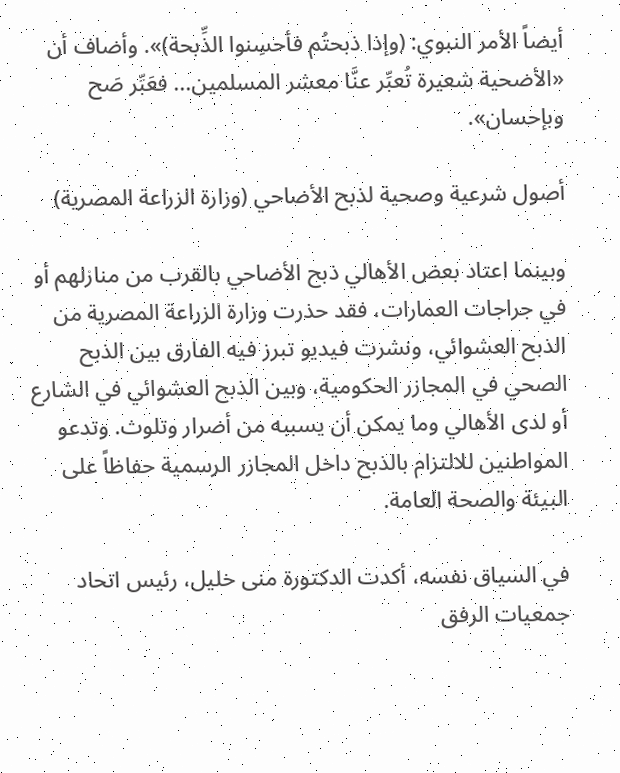أيضاً الأمر النبوي: (وإذا ذبحتُم فأحسِنوا الذِّبحة)». وأضاف أن «الأضحية شعيرة تُعبِّر عنَّا معشر المسلمين... فعَبِّر صَح وبإحسان».

أصول شرعية وصحية لذبح الأضاحي (وزارة الزراعة المصرية)

وبينما اعتاد بعض الأهالي ذبح الأضاحي بالقرب من منازلهم أو في جراجات العمارات، فقد حذرت وزارة الزراعة المصرية من الذبح العشوائي، ونشرت فيديو تبرز فيه الفارق بين الذبح الصحي في المجازر الحكومية، وبين الذبح العشوائي في الشارع أو لدى الأهالي وما يمكن أن يسببه من أضرار وتلوث. وتدعو المواطنين للالتزام بالذبح داخل المجازر الرسمية حفاظاً على البيئة والصحة العامة.

في السياق نفسه، أكدت الدكتورة منى خليل، رئيس اتحاد جمعيات الرفق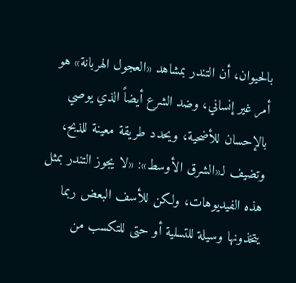بالحيوان، أن التندر بمشاهد «العجول الهربانة» هو أمر غير إنساني، وضد الشرع أيضاً الذي يوصي بالإحسان للأضحية، ويحدد طريقة معينة للذبح، وتضيف لـ«الشرق الأوسط»: «لا يجوز التندر بمثل هذه الفيديوهات، ولكن للأسف البعض ربما يتخذونها وسيلة للتسلية أو حتى للتكسب من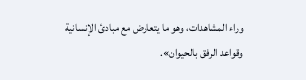وراء المشاهدات، وهو ما يتعارض مع مبادئ الإنسانية وقواعد الرفق بالحيوان».